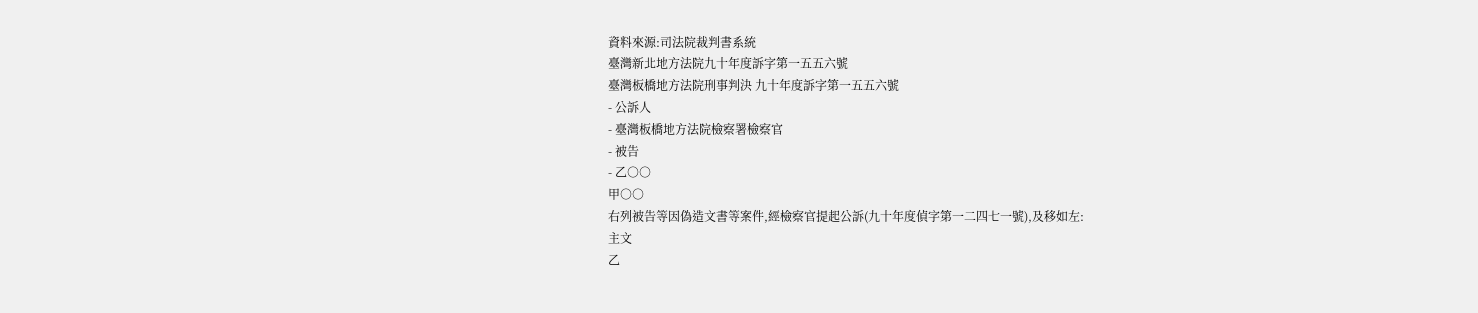資料來源:司法院裁判書系統
臺灣新北地方法院九十年度訴字第一五五六號
臺灣板橋地方法院刑事判決 九十年度訴字第一五五六號
- 公訴人
- 臺灣板橋地方法院檢察署檢察官
- 被告
- 乙○○
甲○○
右列被告等因偽造文書等案件,經檢察官提起公訴(九十年度偵字第一二四七一號),及移如左:
主文
乙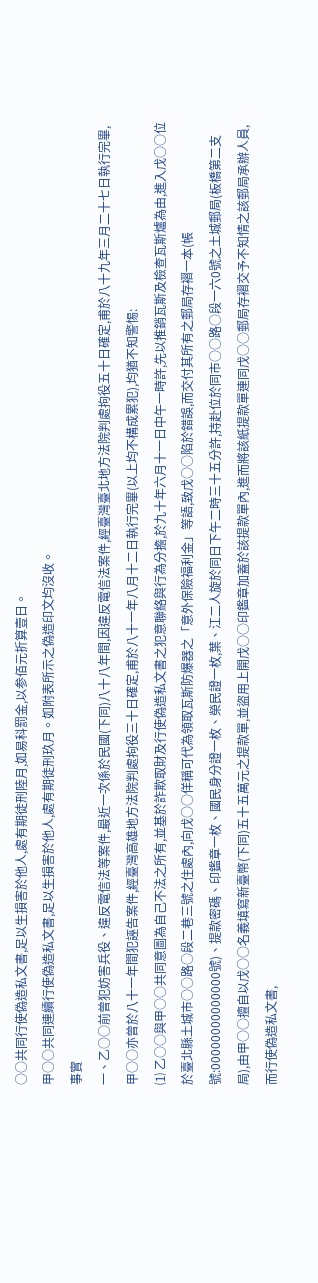○○共同行使偽造私文書,足以生損害於他人,處有期徒刑陸月,如易科罰金,以参佰元折算壹日。
甲○○共同連續行使偽造私文書,足以生損害於他人,處有期徒刑玖月。如附表所示之偽造印文均沒收。
事實
一、乙○○前曾犯妨害兵役、違反電信法等案件,最近一次係於民國(下同)八十八年間,因違反電信法案件,經臺灣臺北地方法院判處拘役五十日確定,甫於八十九年三月二十七日執行完畢,甲○○亦曾於八十一年間犯誣告案件,經臺灣高雄地方法院判處拘役三十日確定,甫於八十一年八月十二日執行完畢(以上均不構成累犯),均猶不知警惕:
⑴ 乙○○與甲○○共同意圖為自己不法之所有,並基於詐欺取財及行使偽造私文書之犯意聯絡與行為分擔,於九十年六月十一日中午一時許,先以推銷瓦斯及檢查瓦斯爐為由,進入戊○○位於臺北縣土城市○○路○段二巷三號之住處內,向戊○○佯稱可代為領取瓦斯防爆器之「意外保險福利金」等語,致戊○○陷於錯誤,而交付其所有之郵局存褶一本(帳號:00000000000000號)、提款密碼、印鑑章一枚、國民身分證一枚、榮民證一枚,葉、江二人旋於同日下午二時三十五分許,持赴位於同市○○路○段一六0號之土城郵局(板橋第二支局),由甲○○擅自以戊○○名義填寫新臺幣(下同)五十五萬元之提款單,並盜用上開戊○○印鑑章加蓋於該提款單內,進而將該紙提款單連同戊○○郵局存褶交予不知情之該郵局承辦人員,而行使偽造私文書,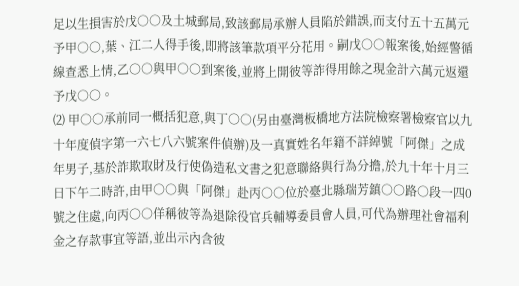足以生損害於戊○○及土城郵局,致該郵局承辦人員陷於錯誤,而支付五十五萬元予甲○○,葉、江二人得手後,即將該筆款項平分花用。嗣戊○○報案後,始經警循線查悉上情,乙○○與甲○○到案後,並將上開彼等詐得用餘之現金計六萬元返還予戊○○。
⑵ 甲○○承前同一概括犯意,與丁○○(另由臺灣板橋地方法院檢察署檢察官以九十年度偵字第一六七八六號案件偵辦)及一真實姓名年籍不詳綽號「阿傑」之成年男子,基於詐欺取財及行使偽造私文書之犯意聯絡與行為分擔,於九十年十月三日下午二時許,由甲○○與「阿傑」赴丙○○位於臺北縣瑞芳鎮○○路○段一四0號之住處,向丙○○佯稱彼等為退除役官兵輔導委員會人員,可代為辦理社會福利金之存款事宜等語,並出示內含彼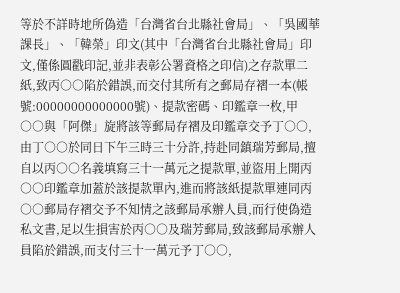等於不詳時地所偽造「台灣省台北縣社會局」、「吳國華課長」、「韓榮」印文(其中「台灣省台北縣社會局」印文,僅係圓戳印記,並非表彰公署資格之印信)之存款單二紙,致丙○○陷於錯誤,而交付其所有之郵局存褶一本(帳號:00000000000000號)、提款密碼、印鑑章一枚,甲○○與「阿傑」旋將該等郵局存褶及印鑑章交予丁○○,由丁○○於同日下午三時三十分許,持赴同鎮瑞芳郵局,擅自以丙○○名義填寫三十一萬元之提款單,並盜用上開丙○○印鑑章加蓋於該提款單內,進而將該紙提款單連同丙○○郵局存褶交予不知情之該郵局承辦人員,而行使偽造私文書,足以生損害於丙○○及瑞芳郵局,致該郵局承辦人員陷於錯誤,而支付三十一萬元予丁○○,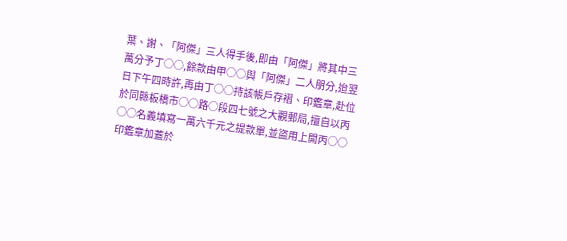葉、謝、「阿傑」三人得手後,即由「阿傑」將其中三萬分予丁○○,餘款由甲○○與「阿傑」二人朋分,迨翌日下午四時許,再由丁○○持該帳戶存褶、印鑑章,赴位於同縣板橋市○○路○段四七號之大觀郵局,擅自以丙○○名義填寫一萬六千元之提款單,並盜用上開丙○○印鑑章加蓋於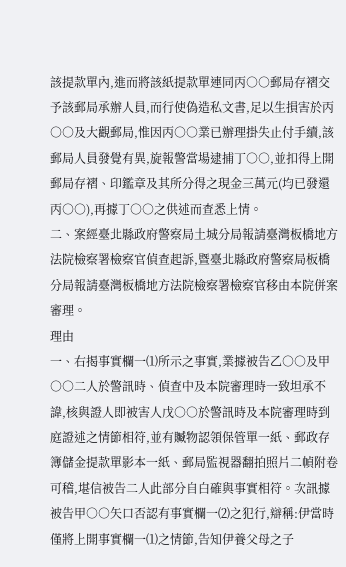該提款單內,進而將該紙提款單連同丙○○郵局存褶交予該郵局承辦人員,而行使偽造私文書,足以生損害於丙○○及大觀郵局,惟因丙○○業已辦理掛失止付手續,該郵局人員發覺有異,旋報警當場逮捕丁○○,並扣得上開郵局存褶、印鑑章及其所分得之現金三萬元(均已發還丙○○),再據丁○○之供述而查悉上情。
二、案經臺北縣政府警察局土城分局報請臺灣板橋地方法院檢察署檢察官偵查起訴,暨臺北縣政府警察局板橋分局報請臺灣板橋地方法院檢察署檢察官移由本院併案審理。
理由
一、右揭事實欄一⑴所示之事實,業據被告乙○○及甲○○二人於警訊時、偵查中及本院審理時一致坦承不諱,核與證人即被害人戊○○於警訊時及本院審理時到庭證述之情節相符,並有贓物認領保管單一紙、郵政存簿儲金提款單影本一紙、郵局監視器翻拍照片二幀附卷可稽,堪信被告二人此部分自白確與事實相符。次訊據被告甲○○矢口否認有事實欄一⑵之犯行,辯稱:伊當時僅將上開事實欄一⑴之情節,告知伊養父母之子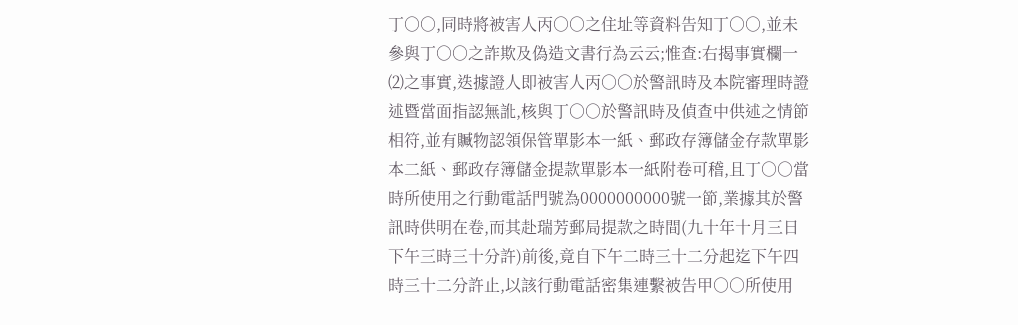丁○○,同時將被害人丙○○之住址等資料告知丁○○,並未參與丁○○之詐欺及偽造文書行為云云;惟查:右揭事實欄一⑵之事實,迭據證人即被害人丙○○於警訊時及本院審理時證述暨當面指認無訛,核與丁○○於警訊時及偵查中供述之情節相符,並有贓物認領保管單影本一紙、郵政存簿儲金存款單影本二紙、郵政存簿儲金提款單影本一紙附卷可稽,且丁○○當時所使用之行動電話門號為0000000000號一節,業據其於警訊時供明在卷,而其赴瑞芳郵局提款之時間(九十年十月三日下午三時三十分許)前後,竟自下午二時三十二分起迄下午四時三十二分許止,以該行動電話密集連繫被告甲○○所使用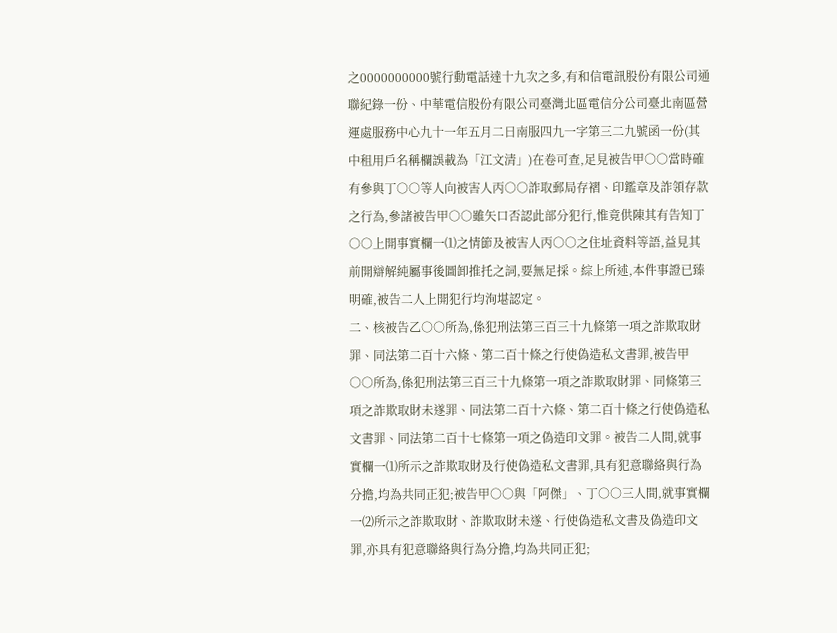之0000000000號行動電話達十九次之多,有和信電訊股份有限公司通聯紀錄一份、中華電信股份有限公司臺灣北區電信分公司臺北南區營運處服務中心九十一年五月二日南服四九一字第三二九號函一份(其中租用戶名稱欄誤載為「江文清」)在卷可查,足見被告甲○○當時確有參與丁○○等人向被害人丙○○詐取郵局存褶、印鑑章及詐領存款之行為,參諸被告甲○○雖矢口否認此部分犯行,惟竟供陳其有告知丁○○上開事實欄一⑴之情節及被害人丙○○之住址資料等語,益見其前開辯解純屬事後圖卸推托之詞,要無足採。綜上所述,本件事證已臻明確,被告二人上開犯行均洵堪認定。
二、核被告乙○○所為,係犯刑法第三百三十九條第一項之詐欺取財罪、同法第二百十六條、第二百十條之行使偽造私文書罪,被告甲○○所為,係犯刑法第三百三十九條第一項之詐欺取財罪、同條第三項之詐欺取財未遂罪、同法第二百十六條、第二百十條之行使偽造私文書罪、同法第二百十七條第一項之偽造印文罪。被告二人間,就事實欄一⑴所示之詐欺取財及行使偽造私文書罪,具有犯意聯絡與行為分擔,均為共同正犯;被告甲○○與「阿傑」、丁○○三人間,就事實欄一⑵所示之詐欺取財、詐欺取財未遂、行使偽造私文書及偽造印文罪,亦具有犯意聯絡與行為分擔,均為共同正犯;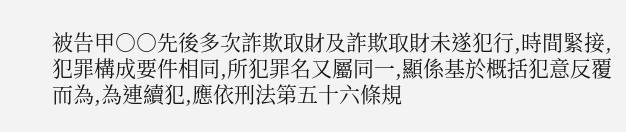被告甲○○先後多次詐欺取財及詐欺取財未遂犯行,時間緊接,犯罪構成要件相同,所犯罪名又屬同一,顯係基於概括犯意反覆而為,為連續犯,應依刑法第五十六條規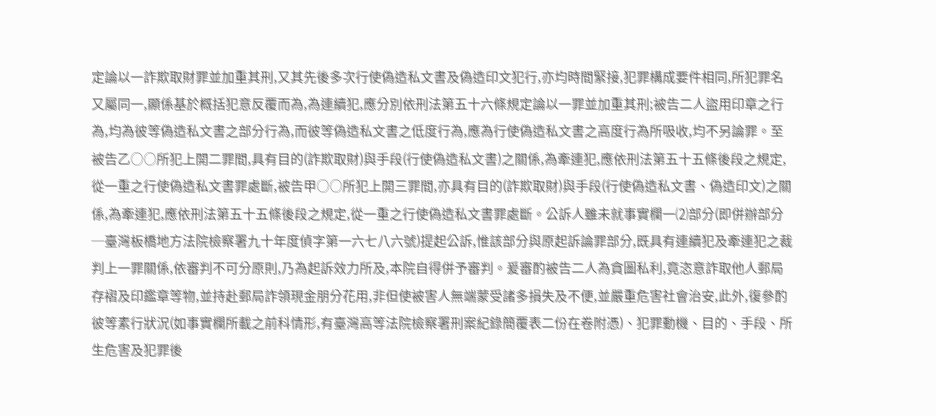定論以一詐欺取財罪並加重其刑,又其先後多次行使偽造私文書及偽造印文犯行,亦均時間緊接,犯罪構成要件相同,所犯罪名又屬同一,顯係基於概括犯意反覆而為,為連續犯,應分別依刑法第五十六條規定論以一罪並加重其刑;被告二人盜用印章之行為,均為彼等偽造私文書之部分行為,而彼等偽造私文書之低度行為,應為行使偽造私文書之高度行為所吸收,均不另論罪。至被告乙○○所犯上開二罪間,具有目的(詐欺取財)與手段(行使偽造私文書)之關係,為牽連犯,應依刑法第五十五條後段之規定,從一重之行使偽造私文書罪處斷,被告甲○○所犯上開三罪間,亦具有目的(詐欺取財)與手段(行使偽造私文書、偽造印文)之關係,為牽連犯,應依刑法第五十五條後段之規定,從一重之行使偽造私文書罪處斷。公訴人雖未就事實欄一⑵部分(即併辦部分─臺灣板橋地方法院檢察署九十年度偵字第一六七八六號)提起公訴,惟該部分與原起訴論罪部分,既具有連續犯及牽連犯之裁判上一罪關係,依審判不可分原則,乃為起訴效力所及,本院自得併予審判。爰審酌被告二人為貪圖私利,竟恣意詐取他人郵局存褶及印鑑章等物,並持赴郵局詐領現金朋分花用,非但使被害人無端蒙受諸多損失及不便,並嚴重危害社會治安,此外,復參酌彼等素行狀況(如事實欄所載之前科情形,有臺灣高等法院檢察署刑案紀錄簡覆表二份在卷附憑)、犯罪動機、目的、手段、所生危害及犯罪後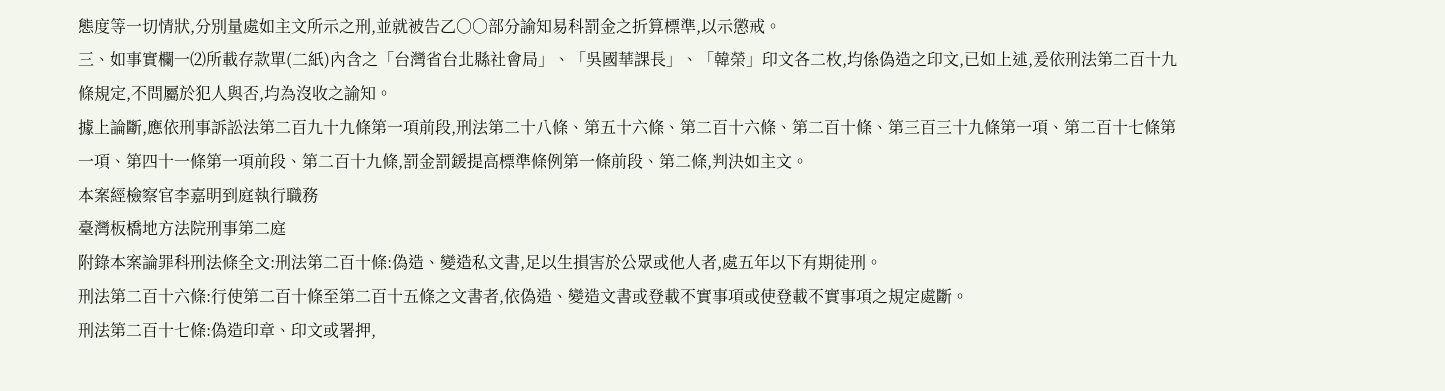態度等一切情狀,分別量處如主文所示之刑,並就被告乙○○部分諭知易科罰金之折算標準,以示懲戒。
三、如事實欄一⑵所載存款單(二紙)內含之「台灣省台北縣社會局」、「吳國華課長」、「韓榮」印文各二枚,均係偽造之印文,已如上述,爰依刑法第二百十九條規定,不問屬於犯人與否,均為沒收之諭知。
據上論斷,應依刑事訴訟法第二百九十九條第一項前段,刑法第二十八條、第五十六條、第二百十六條、第二百十條、第三百三十九條第一項、第二百十七條第一項、第四十一條第一項前段、第二百十九條,罰金罰鍰提高標準條例第一條前段、第二條,判決如主文。
本案經檢察官李嘉明到庭執行職務
臺灣板橋地方法院刑事第二庭
附錄本案論罪科刑法條全文:刑法第二百十條:偽造、變造私文書,足以生損害於公眾或他人者,處五年以下有期徒刑。
刑法第二百十六條:行使第二百十條至第二百十五條之文書者,依偽造、變造文書或登載不實事項或使登載不實事項之規定處斷。
刑法第二百十七條:偽造印章、印文或署押,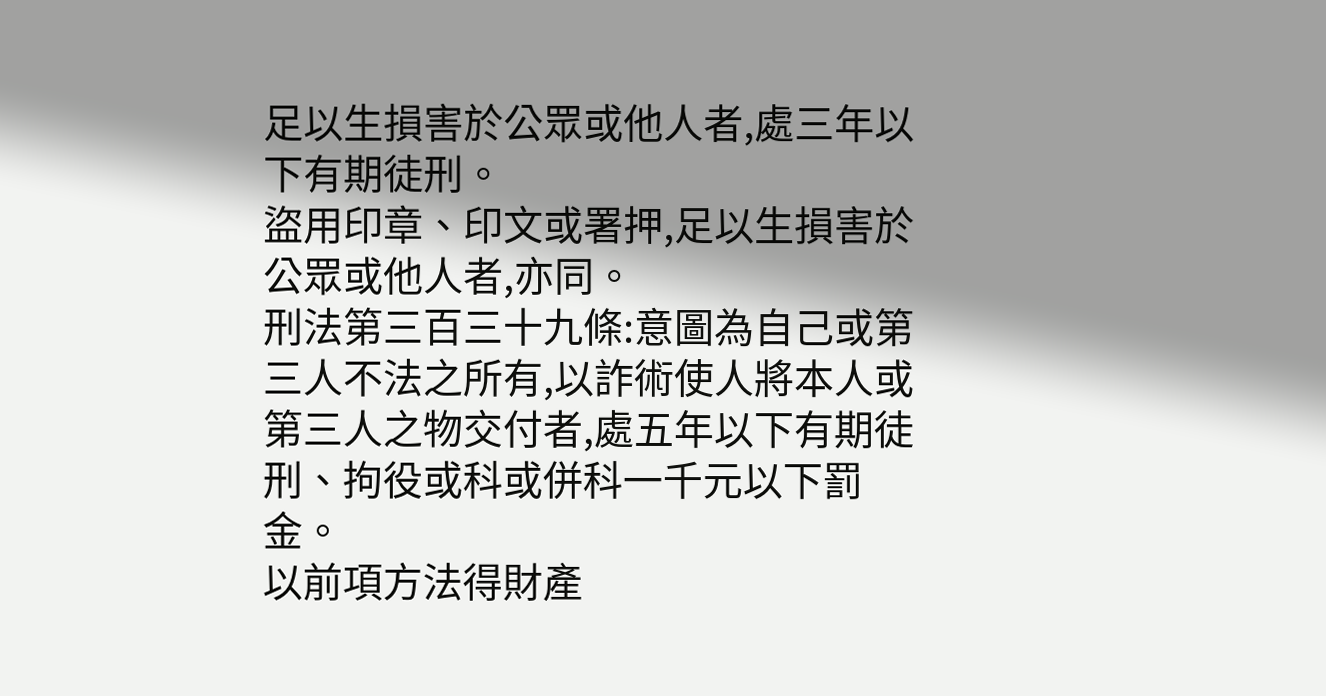足以生損害於公眾或他人者,處三年以下有期徒刑。
盜用印章、印文或署押,足以生損害於公眾或他人者,亦同。
刑法第三百三十九條:意圖為自己或第三人不法之所有,以詐術使人將本人或第三人之物交付者,處五年以下有期徒刑、拘役或科或併科一千元以下罰金。
以前項方法得財產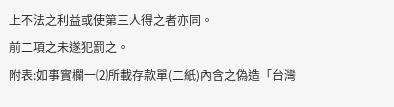上不法之利益或使第三人得之者亦同。
前二項之未遂犯罰之。
附表:如事實欄一⑵所載存款單(二紙)內含之偽造「台灣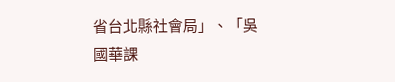省台北縣社會局」、「吳國華課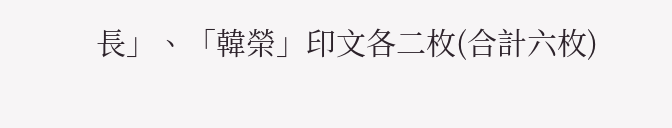長」、「韓榮」印文各二枚(合計六枚)